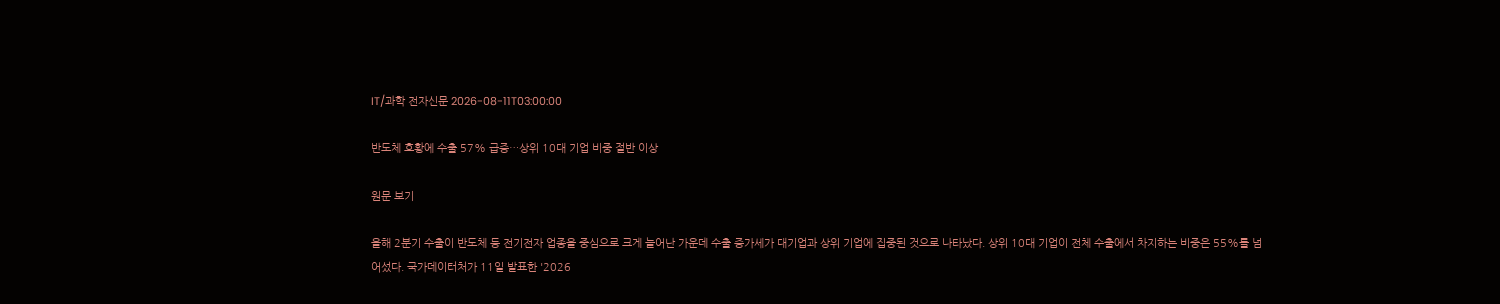IT/과학 전자신문 2026-08-11T03:00:00

반도체 호황에 수출 57% 급증…상위 10대 기업 비중 절반 이상

원문 보기

올해 2분기 수출이 반도체 등 전기전자 업종을 중심으로 크게 늘어난 가운데 수출 증가세가 대기업과 상위 기업에 집중된 것으로 나타났다. 상위 10대 기업이 전체 수출에서 차지하는 비중은 55%를 넘어섰다. 국가데이터처가 11일 발표한 '2026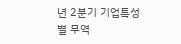년 2분기 기업특성별 무역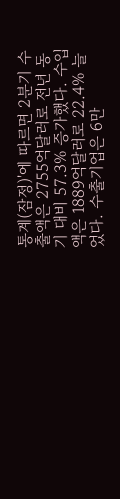통계(잠정)'에 따르면 2분기 수출액은 2755억달러로 전년 동기 대비 57.3% 증가했다. 수입액은 1889억달러로 22.4% 늘었다. 수출기업은 6만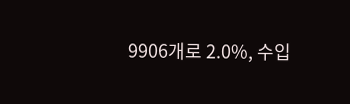9906개로 2.0%, 수입